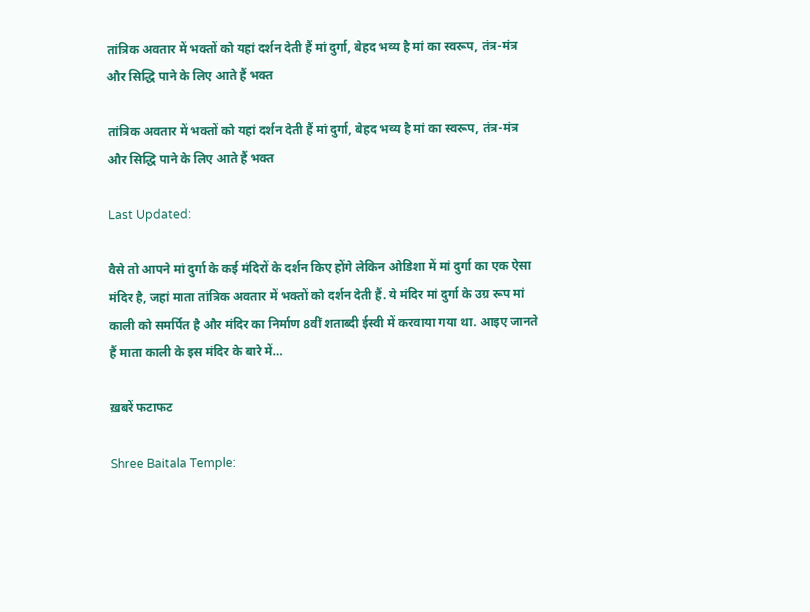तांत्रिक अवतार में भक्तों को यहां दर्शन देती हैं मां दुर्गा, बेहद भव्य है मां का स्वरूप, तंत्र-मंत्र और सिद्धि पाने के लिए आते हैं भक्त

तांत्रिक अवतार में भक्तों को यहां दर्शन देती हैं मां दुर्गा, बेहद भव्य है मां का स्वरूप, तंत्र-मंत्र और सिद्धि पाने के लिए आते हैं भक्त

Last Updated:

वैसे तो आपने मां दुर्गा के कई मंदिरों के दर्शन किए होंगे लेकिन ओडिशा में मां दुर्गा का एक ऐसा मंदिर है, जहां माता तांत्रिक अवतार में भक्तों को दर्शन देती हैं. ये मंदिर मां दुर्गा के उग्र रूप मां काली को समर्पित है और मंदिर का निर्माण 8वीं शताब्दी ईस्वी में करवाया गया था. आइए जानते हैं माता काली के इस मंदिर के बारे में…

ख़बरें फटाफट

Shree Baitala Temple: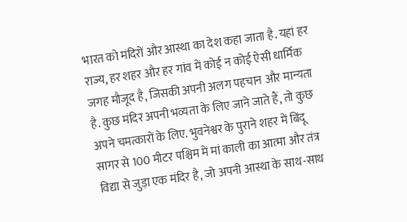भारत को मंदिरों और आस्था का देश कहा जाता है. यहां हर राज्य, हर शहर और हर गांव में कोई न कोई ऐसी धार्मिक जगह मौजूद है, जिसकी अपनी अलग पहचान और मान्यता है. कुछ मंदिर अपनी भव्यता के लिए जाने जाते हैं, तो कुछ अपने चमत्कारों के लिए. भुवनेश्वर के पुराने शहर में बिंदू सागर से 100 मीटर पश्चिम में मां काली का आत्मा और तंत्र विद्या से जुड़ा एक मंदिर है, जो अपनी आस्था के साथ-साथ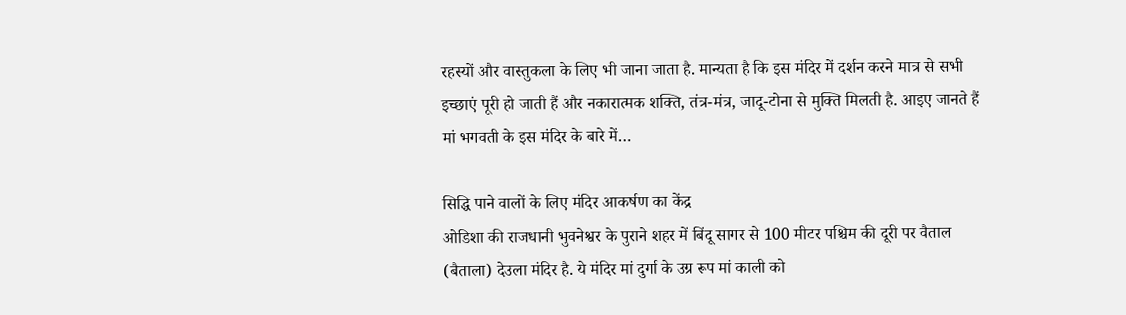रहस्यों और वास्तुकला के लिए भी जाना जाता है. मान्यता है कि इस मंदिर में दर्शन करने मात्र से सभी इच्छाएं पूरी हो जाती हैं और नकारात्मक शक्ति, तंत्र-मंत्र, जादू-टोना से मुक्ति मिलती है. आइए जानते हैं मां भगवती के इस मंदिर के बारे में…

सिद्धि पाने वालों के लिए मंदिर आकर्षण का केंद्र
ओडिशा की राजधानी भुवनेश्वर के पुराने शहर में बिंदू सागर से 100 मीटर पश्चिम की दूरी पर वैताल (बैताला) देउला मंदिर है. ये मंदिर मां दुर्गा के उग्र रूप मां काली को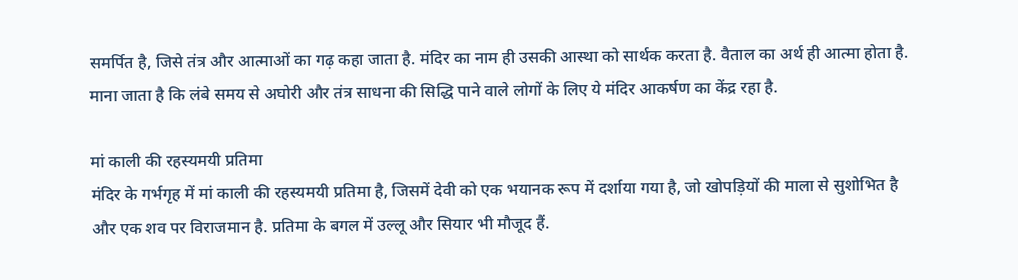समर्पित है, जिसे तंत्र और आत्माओं का गढ़ कहा जाता है. मंदिर का नाम ही उसकी आस्था को सार्थक करता है. वैताल का अर्थ ही आत्मा होता है. माना जाता है कि लंबे समय से अघोरी और तंत्र साधना की सिद्धि पाने वाले लोगों के लिए ये मंदिर आकर्षण का केंद्र रहा है.

मां काली की रहस्यमयी प्रतिमा
मंदिर के गर्भगृह में मां काली की रहस्यमयी प्रतिमा है, जिसमें देवी को एक भयानक रूप में दर्शाया गया है, जो खोपड़ियों की माला से सुशोभित है और एक शव पर विराजमान है. प्रतिमा के बगल में उल्लू और सियार भी मौजूद हैं.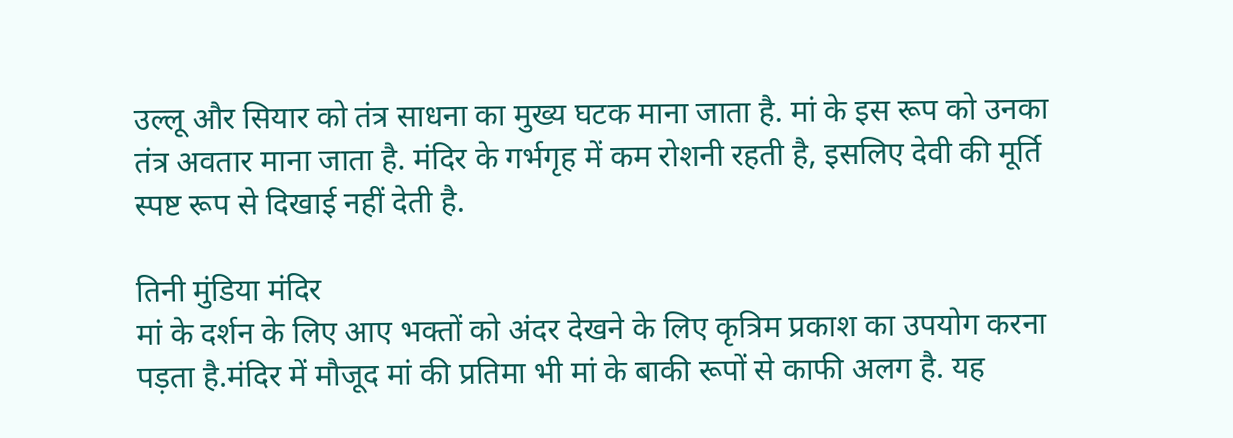उल्लू और सियार को तंत्र साधना का मुख्य घटक माना जाता है. मां के इस रूप को उनका तंत्र अवतार माना जाता है. मंदिर के गर्भगृह में कम रोशनी रहती है, इसलिए देवी की मूर्ति स्पष्ट रूप से दिखाई नहीं देती है.

तिनी मुंडिया मंदिर
मां के दर्शन के लिए आए भक्तों को अंदर देखने के लिए कृत्रिम प्रकाश का उपयोग करना पड़ता है.मंदिर में मौजूद मां की प्रतिमा भी मां के बाकी रूपों से काफी अलग है. यह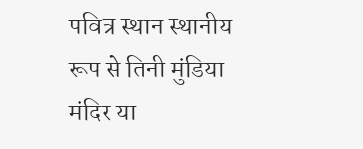पवित्र स्थान स्थानीय रूप से तिनी मुंडिया मंदिर या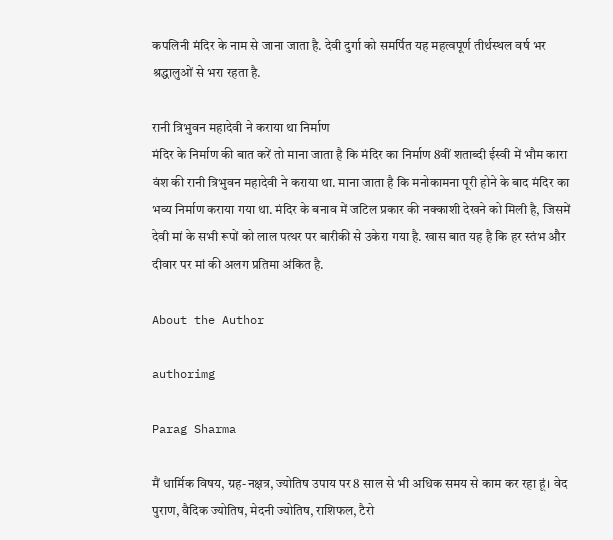कपलिनी मंदिर के नाम से जाना जाता है. देवी दुर्गा को समर्पित यह महत्वपूर्ण तीर्थस्थल वर्ष भर श्रद्धालुओं से भरा रहता है.

रानी त्रिभुवन महादेवी ने कराया था निर्माण
मंदिर के निर्माण की बात करें तो माना जाता है कि मंदिर का निर्माण 8वीं शताब्दी ईस्वी में भौम कारा वंश की रानी त्रिभुवन महादेवी ने कराया था. माना जाता है कि मनोकामना पूरी होने के बाद मंदिर का भव्य निर्माण कराया गया था. मंदिर के बनाव में जटिल प्रकार की नक्काशी देखने को मिली है, जिसमें देवी मां के सभी रूपों को लाल पत्थर पर बारीकी से उकेरा गया है. खास बात यह है कि हर स्तंभ और दीवार पर मां की अलग प्रतिमा अंकित है.

About the Author

authorimg

Parag Sharma

मैं धार्मिक विषय, ग्रह-नक्षत्र, ज्योतिष उपाय पर 8 साल से भी अधिक समय से काम कर रहा हूं। वेद पुराण, वैदिक ज्योतिष, मेदनी ज्योतिष, राशिफल, टैरो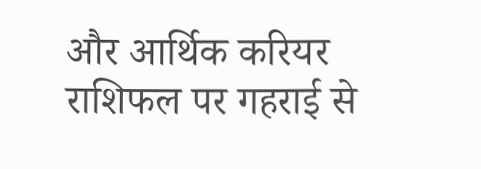और आर्थिक करियर राशिफल पर गहराई से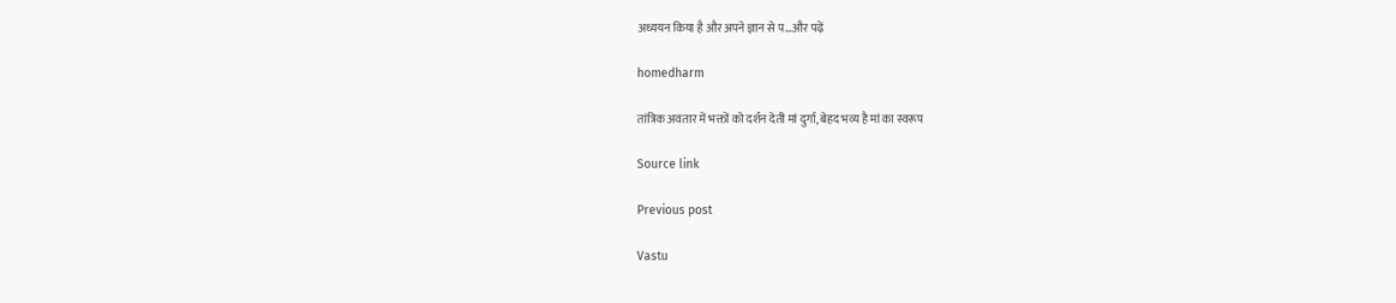अध्ययन किया है और अपने ज्ञान से प…और पढ़ें

homedharm

तांत्रिक अवतार में भक्तों को दर्शन देती मां दुर्गा, बेहद भव्य है मां का स्वरूप

Source link

Previous post

Vastu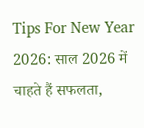Tips For New Year 2026: साल 2026 में चाहते हैं सफलता,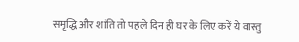समृद्धि और शांति तो पहले दिन ही घर के लिए करें ये वास्तु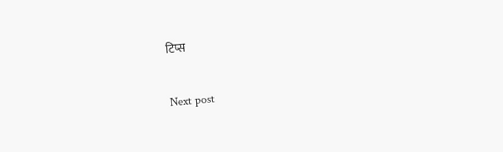टिप्स

Next post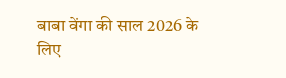बाबा वेंगा की साल 2026 के लिए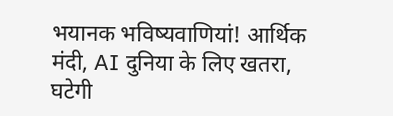भयानक भविष्यवाणियां! आर्थिक मंदी, AI दुनिया के लिए खतरा, घटेगी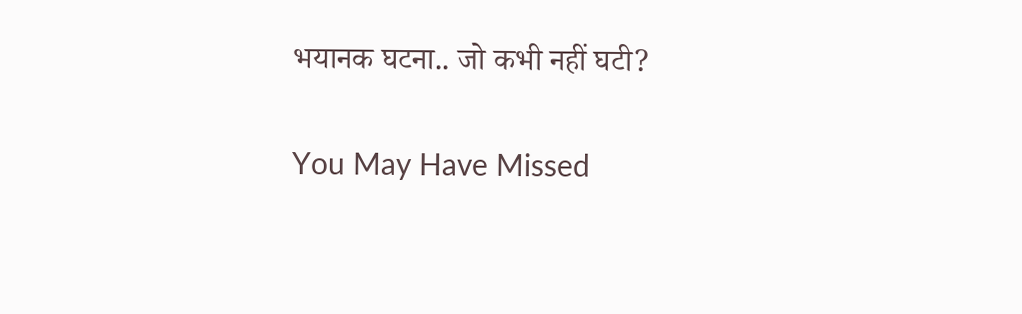भयानक घटना.. जो कभी नहीं घटी?

You May Have Missed